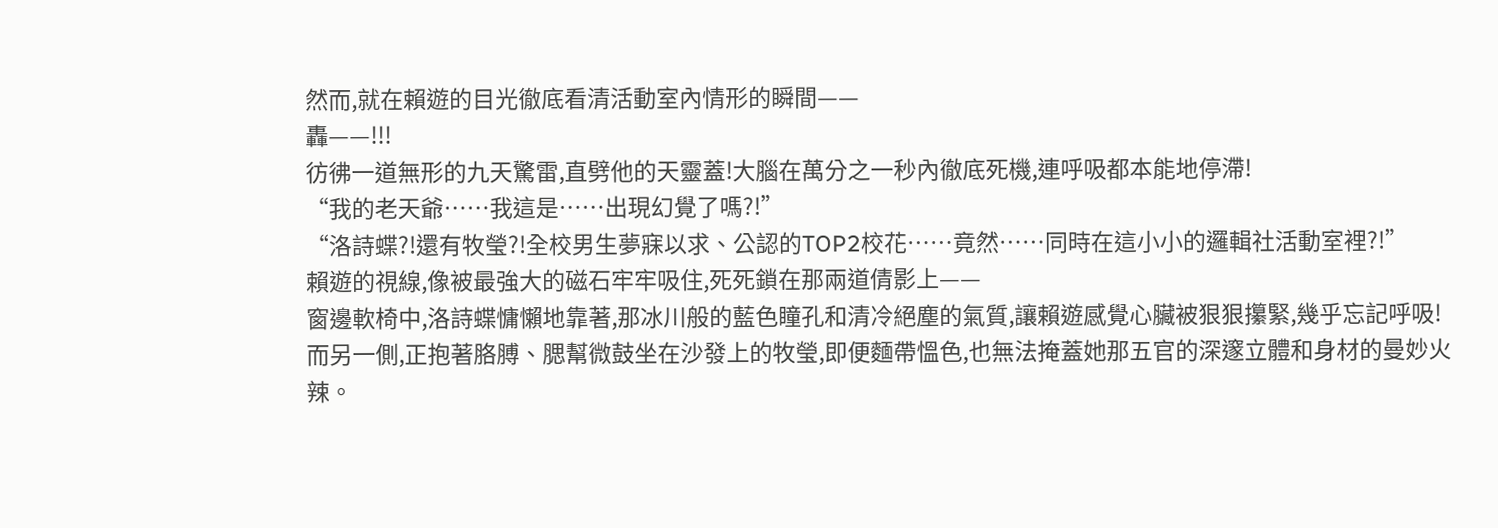然而,就在賴遊的目光徹底看清活動室內情形的瞬間——
轟——!!!
彷彿一道無形的九天驚雷,直劈他的天靈蓋!大腦在萬分之一秒內徹底死機,連呼吸都本能地停滯!
“我的老天爺……我這是……出現幻覺了嗎?!”
“洛詩蝶?!還有牧瑩?!全校男生夢寐以求、公認的TOP2校花……竟然……同時在這小小的邏輯社活動室裡?!”
賴遊的視線,像被最強大的磁石牢牢吸住,死死鎖在那兩道倩影上——
窗邊軟椅中,洛詩蝶慵懶地靠著,那冰川般的藍色瞳孔和清冷絕塵的氣質,讓賴遊感覺心臟被狠狠攥緊,幾乎忘記呼吸!
而另一側,正抱著胳膊、腮幫微鼓坐在沙發上的牧瑩,即便麵帶慍色,也無法掩蓋她那五官的深邃立體和身材的曼妙火辣。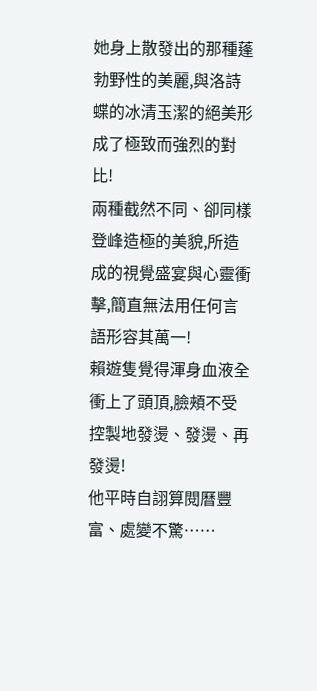她身上散發出的那種蓬勃野性的美麗,與洛詩蝶的冰清玉潔的絕美形成了極致而強烈的對比!
兩種截然不同、卻同樣登峰造極的美貌,所造成的視覺盛宴與心靈衝擊,簡直無法用任何言語形容其萬一!
賴遊隻覺得渾身血液全衝上了頭頂,臉頰不受控製地發燙、發燙、再發燙!
他平時自詡算閱曆豐富、處變不驚……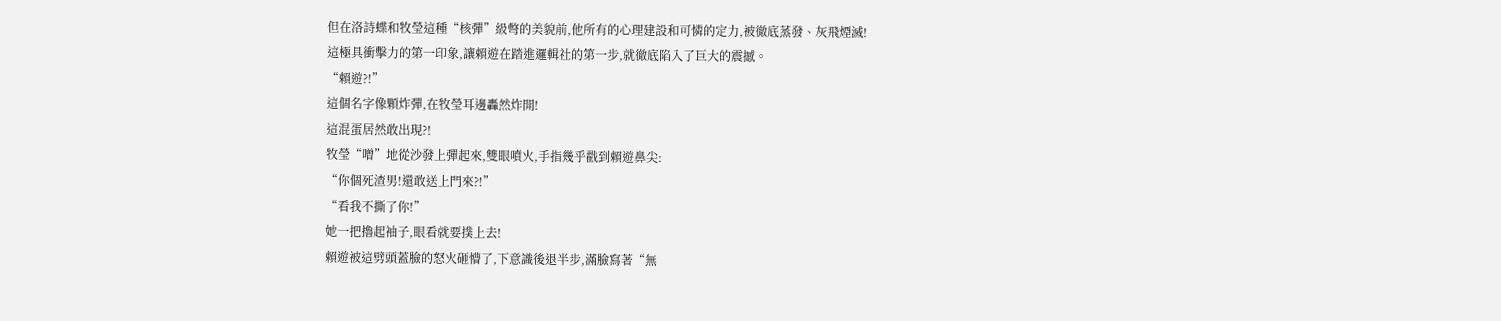但在洛詩蝶和牧瑩這種“核彈”級彆的美貌前,他所有的心理建設和可憐的定力,被徹底蒸發、灰飛煙滅!
這極具衝擊力的第一印象,讓賴遊在踏進邏輯社的第一步,就徹底陷入了巨大的震撼。
“賴遊?!”
這個名字像顆炸彈,在牧瑩耳邊轟然炸開!
這混蛋居然敢出現?!
牧瑩“噌”地從沙發上彈起來,雙眼噴火,手指幾乎戳到賴遊鼻尖:
“你個死渣男!還敢送上門來?!”
“看我不撕了你!”
她一把擼起袖子,眼看就要撲上去!
賴遊被這劈頭蓋臉的怒火砸懵了,下意識後退半步,滿臉寫著“無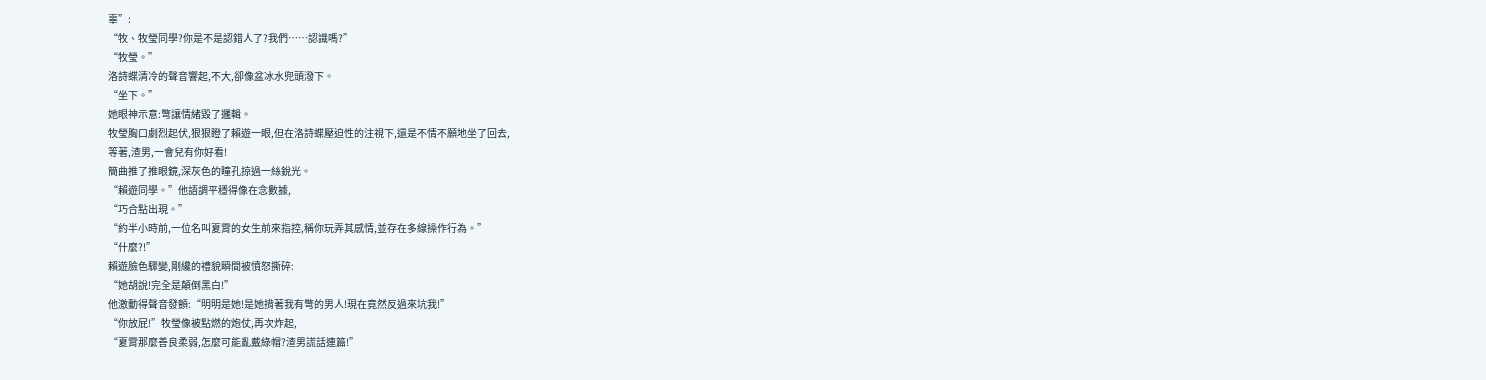辜”:
“牧、牧瑩同學?你是不是認錯人了?我們……認識嗎?”
“牧瑩。”
洛詩蝶清冷的聲音響起,不大,卻像盆冰水兜頭潑下。
“坐下。”
她眼神示意:彆讓情緒毀了邏輯。
牧瑩胸口劇烈起伏,狠狠瞪了賴遊一眼,但在洛詩蝶壓迫性的注視下,還是不情不願地坐了回去,
等著,渣男,一會兒有你好看!
簡曲推了推眼鏡,深灰色的瞳孔掠過一絲銳光。
“賴遊同學。”他語調平穩得像在念數據,
“巧合點出現。”
“約半小時前,一位名叫夏霄的女生前來指控,稱你玩弄其感情,並存在多線操作行為。”
“什麼?!”
賴遊臉色驟變,剛纔的禮貌瞬間被憤怒撕碎:
“她胡說!完全是顛倒黑白!”
他激動得聲音發顫:“明明是她!是她揹著我有彆的男人!現在竟然反過來坑我!”
“你放屁!”牧瑩像被點燃的炮仗,再次炸起,
“夏霄那麼善良柔弱,怎麼可能亂戴綠帽?渣男謊話連篇!”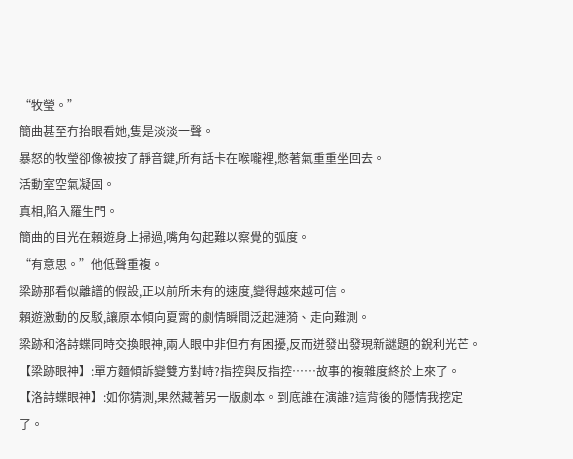“牧瑩。”
簡曲甚至冇抬眼看她,隻是淡淡一聲。
暴怒的牧瑩卻像被按了靜音鍵,所有話卡在喉嚨裡,憋著氣重重坐回去。
活動室空氣凝固。
真相,陷入羅生門。
簡曲的目光在賴遊身上掃過,嘴角勾起難以察覺的弧度。
“有意思。”他低聲重複。
梁跡那看似離譜的假設,正以前所未有的速度,變得越來越可信。
賴遊激動的反駁,讓原本傾向夏霄的劇情瞬間泛起漣漪、走向難測。
梁跡和洛詩蝶同時交換眼神,兩人眼中非但冇有困擾,反而迸發出發現新謎題的銳利光芒。
【梁跡眼神】:單方麵傾訴變雙方對峙?指控與反指控……故事的複雜度終於上來了。
【洛詩蝶眼神】:如你猜測,果然藏著另一版劇本。到底誰在演誰?這背後的隱情我挖定了。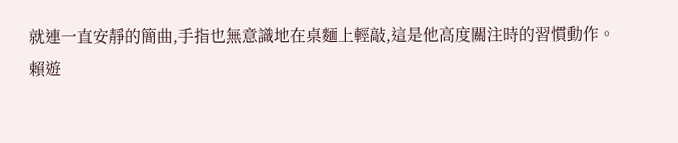就連一直安靜的簡曲,手指也無意識地在桌麵上輕敲,這是他高度關注時的習慣動作。
賴遊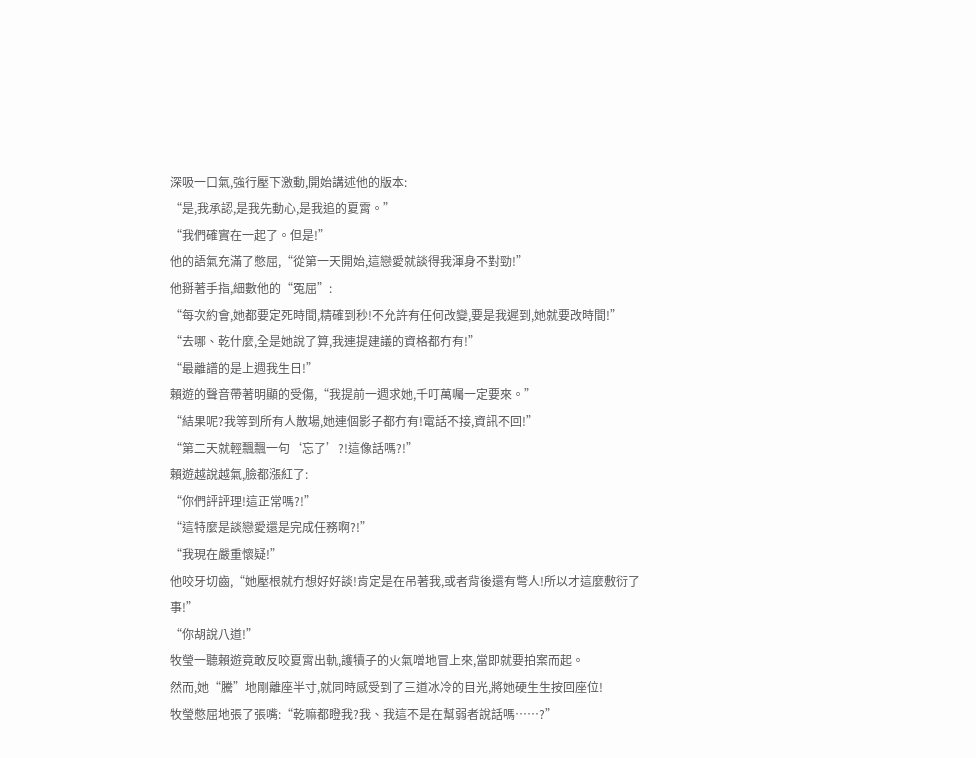深吸一口氣,強行壓下激動,開始講述他的版本:
“是,我承認,是我先動心,是我追的夏霄。”
“我們確實在一起了。但是!”
他的語氣充滿了憋屈,“從第一天開始,這戀愛就談得我渾身不對勁!”
他掰著手指,細數他的“冤屈”:
“每次約會,她都要定死時間,精確到秒!不允許有任何改變,要是我遲到,她就要改時間!”
“去哪、乾什麼,全是她說了算,我連提建議的資格都冇有!”
“最離譜的是上週我生日!”
賴遊的聲音帶著明顯的受傷,“我提前一週求她,千叮萬囑一定要來。”
“結果呢?我等到所有人散場,她連個影子都冇有!電話不接,資訊不回!”
“第二天就輕飄飄一句‘忘了’?!這像話嗎?!”
賴遊越說越氣,臉都漲紅了:
“你們評評理!這正常嗎?!”
“這特麼是談戀愛還是完成任務啊?!”
“我現在嚴重懷疑!”
他咬牙切齒,“她壓根就冇想好好談!肯定是在吊著我,或者背後還有彆人!所以才這麼敷衍了事!”
“你胡說八道!”
牧瑩一聽賴遊竟敢反咬夏霄出軌,護犢子的火氣噌地冒上來,當即就要拍案而起。
然而,她“騰”地剛離座半寸,就同時感受到了三道冰冷的目光,將她硬生生按回座位!
牧瑩憋屈地張了張嘴:“乾嘛都瞪我?我、我這不是在幫弱者說話嗎……?”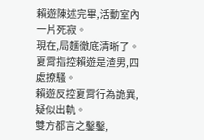賴遊陳述完畢,活動室內一片死寂。
現在,局麵徹底清晰了。
夏霄指控賴遊是渣男,四處撩騷。
賴遊反控夏霄行為詭異,疑似出軌。
雙方都言之鑿鑿,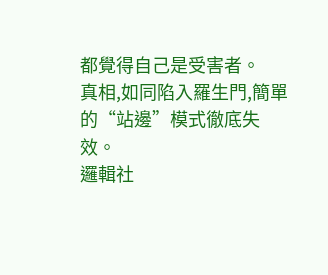都覺得自己是受害者。
真相,如同陷入羅生門,簡單的“站邊”模式徹底失效。
邏輯社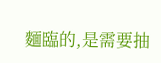麵臨的,是需要抽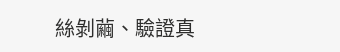絲剝繭、驗證真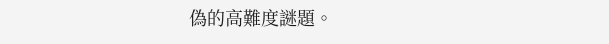偽的高難度謎題。